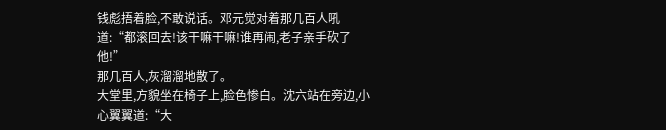钱彪捂着脸,不敢说话。邓元觉对着那几百人吼道:“都滚回去!该干嘛干嘛!谁再闹,老子亲手砍了他!”
那几百人,灰溜溜地散了。
大堂里,方貌坐在椅子上,脸色惨白。沈六站在旁边,小心翼翼道:“大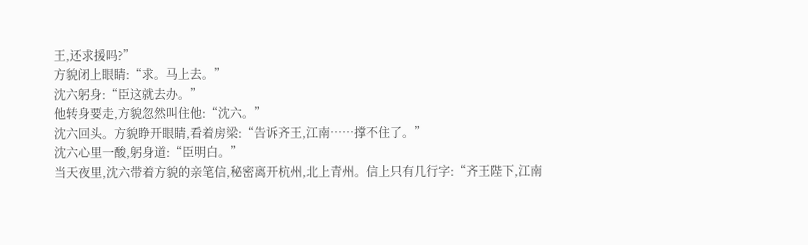王,还求援吗?”
方貌闭上眼睛:“求。马上去。”
沈六躬身:“臣这就去办。”
他转身要走,方貌忽然叫住他:“沈六。”
沈六回头。方貌睁开眼睛,看着房梁:“告诉齐王,江南……撑不住了。”
沈六心里一酸,躬身道:“臣明白。”
当天夜里,沈六带着方貌的亲笔信,秘密离开杭州,北上青州。信上只有几行字:“齐王陛下,江南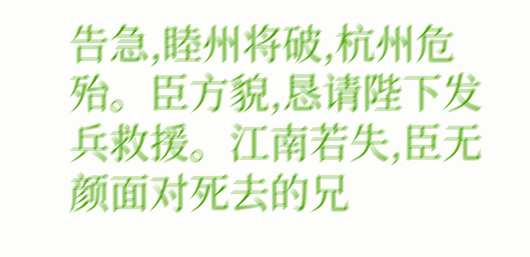告急,睦州将破,杭州危殆。臣方貌,恳请陛下发兵救援。江南若失,臣无颜面对死去的兄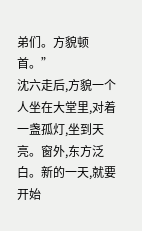弟们。方貌顿首。”
沈六走后,方貌一个人坐在大堂里,对着一盏孤灯,坐到天亮。窗外,东方泛白。新的一天,就要开始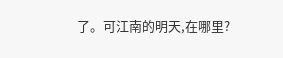了。可江南的明天,在哪里?